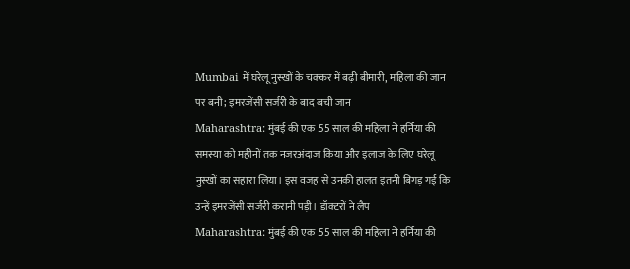Mumbai में घरेलू नुस्खों के चक्कर में बढ़ी बीमारी, महिला की जान पर बनी; इमरजेंसी सर्जरी के बाद बची जान
Maharashtra: मुंबई की एक 55 साल की महिला ने हर्निया की समस्या को महीनों तक नजरअंदाज किया और इलाज के लिए घरेलू नुस्खों का सहारा लिया। इस वजह से उनकी हालत इतनी बिगड़ गई कि उन्हें इमरजेंसी सर्जरी करानी पड़ी। डॉक्टरों ने लैप
Maharashtra: मुंबई की एक 55 साल की महिला ने हर्निया की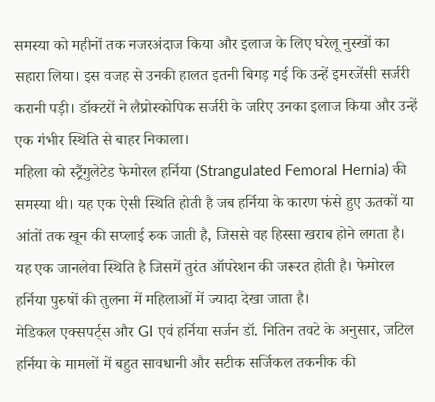समस्या को महीनों तक नजरअंदाज किया और इलाज के लिए घरेलू नुस्खों का सहारा लिया। इस वजह से उनकी हालत इतनी बिगड़ गई कि उन्हें इमरजेंसी सर्जरी करानी पड़ी। डॉक्टरों ने लैप्रोस्कोपिक सर्जरी के जरिए उनका इलाज किया और उन्हें एक गंभीर स्थिति से बाहर निकाला।
महिला को स्ट्रैंगुलेटेड फेमोरल हर्निया (Strangulated Femoral Hernia) की समस्या थी। यह एक ऐसी स्थिति होती है जब हर्निया के कारण फंसे हुए ऊतकों या आंतों तक खून की सप्लाई रुक जाती है, जिससे वह हिस्सा खराब होने लगता है। यह एक जानलेवा स्थिति है जिसमें तुरंत ऑपरेशन की जरूरत होती है। फेमोरल हर्निया पुरुषों की तुलना में महिलाओं में ज्यादा देखा जाता है।
मेडिकल एक्सपर्ट्स और GI एवं हर्निया सर्जन डॉ. नितिन तवटे के अनुसार, जटिल हर्निया के मामलों में बहुत सावधानी और सटीक सर्जिकल तकनीक की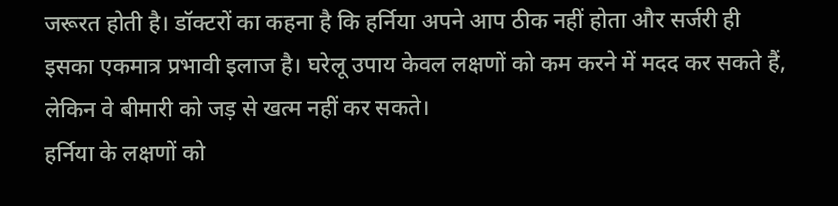जरूरत होती है। डॉक्टरों का कहना है कि हर्निया अपने आप ठीक नहीं होता और सर्जरी ही इसका एकमात्र प्रभावी इलाज है। घरेलू उपाय केवल लक्षणों को कम करने में मदद कर सकते हैं, लेकिन वे बीमारी को जड़ से खत्म नहीं कर सकते।
हर्निया के लक्षणों को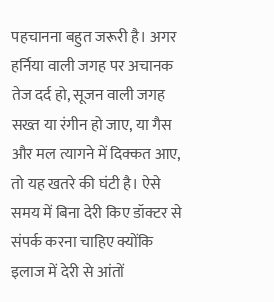पहचानना बहुत जरूरी है। अगर हर्निया वाली जगह पर अचानक तेज दर्द हो, सूजन वाली जगह सख्त या रंगीन हो जाए, या गैस और मल त्यागने में दिक्कत आए, तो यह खतरे की घंटी है। ऐसे समय में बिना देरी किए डॉक्टर से संपर्क करना चाहिए क्योंकि इलाज में देरी से आंतों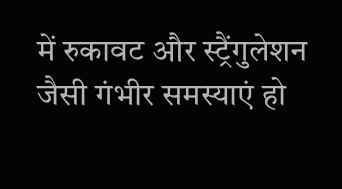में रुकावट और स्ट्रैंगुलेशन जैसी गंभीर समस्याएं हो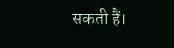सकती हैं।